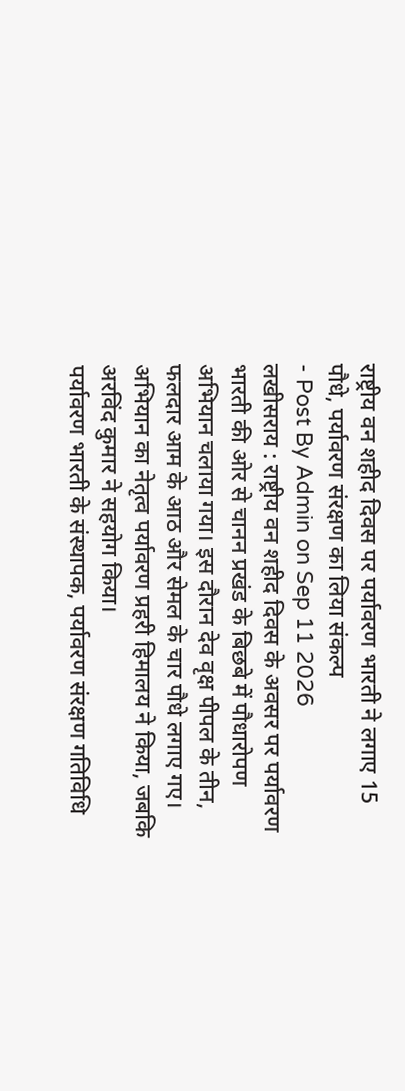राष्ट्रीय वन शहीद दिवस पर पर्यावरण भारती ने लगाए 15 पौधे, पर्यावरण संरक्षण का लिया संकल्प
- Post By Admin on Sep 11 2026
लखीसराय : राष्ट्रीय वन शहीद दिवस के अवसर पर पर्यावरण भारती की ओर से चानन प्रखंड के बिछबे में पौधारोपण अभियान चलाया गया। इस दौरान देव वृक्ष पीपल के तीन, फलदार आम के आठ और सेमल के चार पौधे लगाए गए। अभियान का नेतृत्व पर्यावरण प्रहरी हिमालय ने किया, जबकि अरविंद कुमार ने सहयोग किया।
पर्यावरण भारती के संस्थापक, पर्यावरण संरक्षण गतिविधि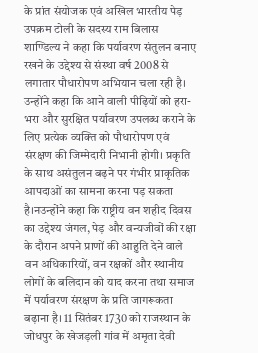के प्रांत संयोजक एवं अखिल भारतीय पेड़ उपक्रम टोली के सदस्य राम बिलास शाण्डिल्य ने कहा कि पर्यावरण संतुलन बनाए रखने के उद्देश्य से संस्था वर्ष 2008 से लगातार पौधारोपण अभियान चला रही है। उन्होंने कहा कि आने वाली पीढ़ियों को हरा-भरा और सुरक्षित पर्यावरण उपलब्ध कराने के लिए प्रत्येक व्यक्ति को पौधारोपण एवं संरक्षण की जिम्मेदारी निभानी होगी। प्रकृति के साथ असंतुलन बढ़ने पर गंभीर प्राकृतिक आपदाओं का सामना करना पड़ सकता है।नउन्होंने कहा कि राष्ट्रीय वन शहीद दिवस का उद्देश्य जंगल, पेड़ और वन्यजीवों की रक्षा के दौरान अपने प्राणों की आहुति देने वाले वन अधिकारियों, वन रक्षकों और स्थानीय लोगों के बलिदान को याद करना तथा समाज में पर्यावरण संरक्षण के प्रति जागरूकता बढ़ाना है। 11 सितंबर 1730 को राजस्थान के जोधपुर के खेजड़ली गांव में अमृता देवी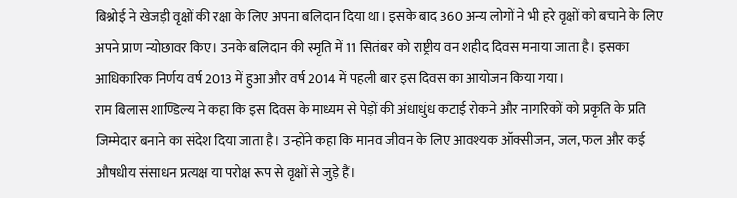बिश्नोई ने खेजड़ी वृक्षों की रक्षा के लिए अपना बलिदान दिया था। इसके बाद 360 अन्य लोगों ने भी हरे वृक्षों को बचाने के लिए अपने प्राण न्योछावर किए। उनके बलिदान की स्मृति में 11 सितंबर को राष्ट्रीय वन शहीद दिवस मनाया जाता है। इसका आधिकारिक निर्णय वर्ष 2013 में हुआ और वर्ष 2014 में पहली बार इस दिवस का आयोजन किया गया।
राम बिलास शाण्डिल्य ने कहा कि इस दिवस के माध्यम से पेड़ों की अंधाधुंध कटाई रोकने और नागरिकों को प्रकृति के प्रति जिम्मेदार बनाने का संदेश दिया जाता है। उन्होंने कहा कि मानव जीवन के लिए आवश्यक ऑक्सीजन, जल, फल और कई औषधीय संसाधन प्रत्यक्ष या परोक्ष रूप से वृक्षों से जुड़े हैं।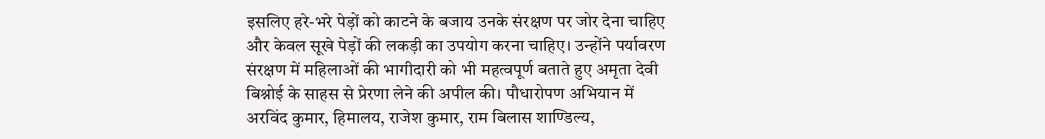इसलिए हरे-भरे पेड़ों को काटने के बजाय उनके संरक्षण पर जोर देना चाहिए और केवल सूखे पेड़ों की लकड़ी का उपयोग करना चाहिए। उन्होंने पर्यावरण संरक्षण में महिलाओं की भागीदारी को भी महत्वपूर्ण बताते हुए अमृता देवी बिश्नोई के साहस से प्रेरणा लेने की अपील की। पौधारोपण अभियान में अरविंद कुमार, हिमालय, राजेश कुमार, राम बिलास शाण्डिल्य,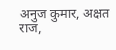अनुज कुमार, अक्षत राज,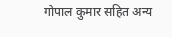गोपाल कुमार सहित अन्य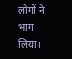लोगों ने भाग लिया।